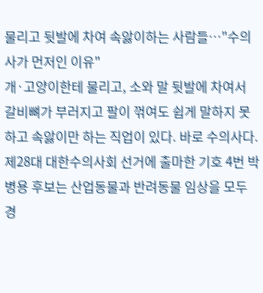물리고 뒷발에 차여 속앓이하는 사람들…"수의사가 먼저인 이유"
개·고양이한테 물리고, 소와 말 뒷발에 차여서 갈비뼈가 부러지고 팔이 꺾여도 쉽게 말하지 못하고 속앓이만 하는 직업이 있다. 바로 수의사다.제28대 대한수의사회 선거에 출마한 기호 4번 박병용 후보는 산업동물과 반려동물 임상을 모두 경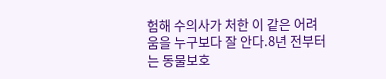험해 수의사가 처한 이 같은 어려움을 누구보다 잘 안다.8년 전부터는 동물보호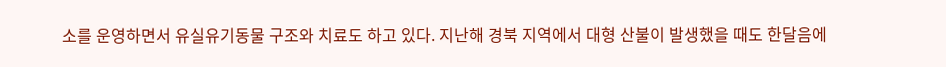소를 운영하면서 유실유기동물 구조와 치료도 하고 있다. 지난해 경북 지역에서 대형 산불이 발생했을 때도 한달음에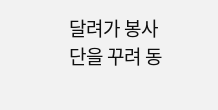달려가 봉사단을 꾸려 동